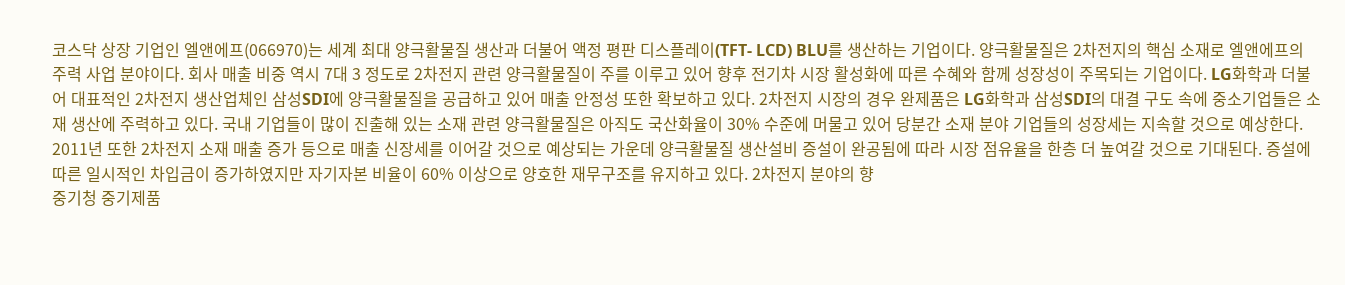코스닥 상장 기업인 엘앤에프(066970)는 세계 최대 양극활물질 생산과 더불어 액정 평판 디스플레이(TFT- LCD) BLU를 생산하는 기업이다. 양극활물질은 2차전지의 핵심 소재로 엘앤에프의 주력 사업 분야이다. 회사 매출 비중 역시 7대 3 정도로 2차전지 관련 양극활물질이 주를 이루고 있어 향후 전기차 시장 활성화에 따른 수혜와 함께 성장성이 주목되는 기업이다. LG화학과 더불어 대표적인 2차전지 생산업체인 삼성SDI에 양극활물질을 공급하고 있어 매출 안정성 또한 확보하고 있다. 2차전지 시장의 경우 완제품은 LG화학과 삼성SDI의 대결 구도 속에 중소기업들은 소재 생산에 주력하고 있다. 국내 기업들이 많이 진출해 있는 소재 관련 양극활물질은 아직도 국산화율이 30% 수준에 머물고 있어 당분간 소재 분야 기업들의 성장세는 지속할 것으로 예상한다. 2011년 또한 2차전지 소재 매출 증가 등으로 매출 신장세를 이어갈 것으로 예상되는 가운데 양극활물질 생산설비 증설이 완공됨에 따라 시장 점유율을 한층 더 높여갈 것으로 기대된다. 증설에 따른 일시적인 차입금이 증가하였지만 자기자본 비율이 60% 이상으로 양호한 재무구조를 유지하고 있다. 2차전지 분야의 향
중기청 중기제품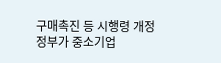구매촉진 등 시행령 개정 정부가 중소기업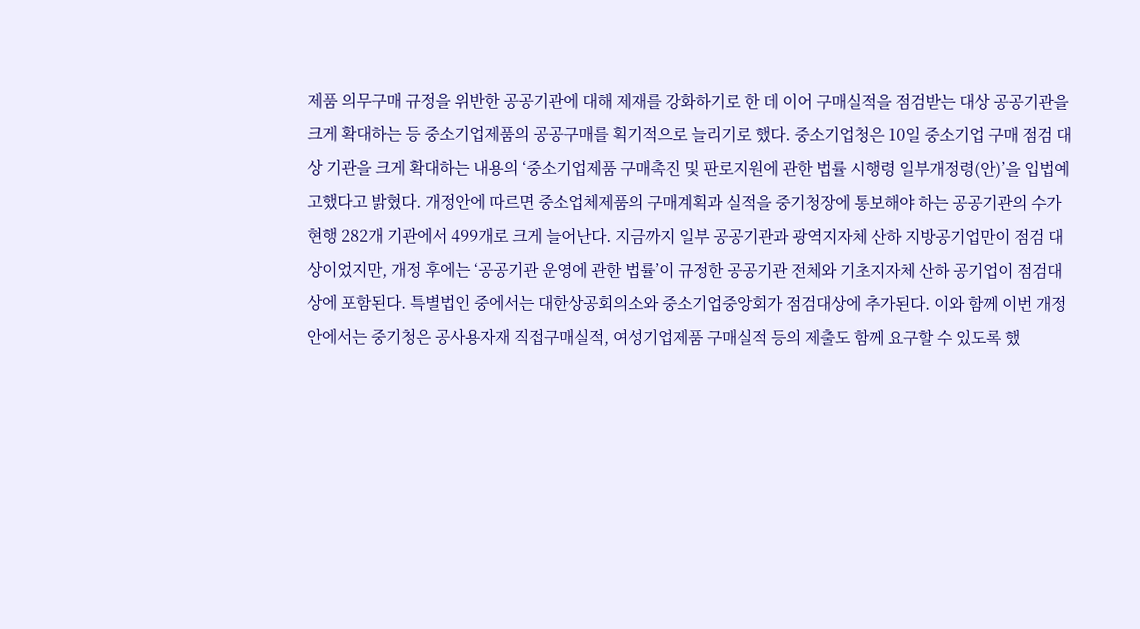제품 의무구매 규정을 위반한 공공기관에 대해 제재를 강화하기로 한 데 이어 구매실적을 점검받는 대상 공공기관을 크게 확대하는 등 중소기업제품의 공공구매를 획기적으로 늘리기로 했다. 중소기업청은 10일 중소기업 구매 점검 대상 기관을 크게 확대하는 내용의 ‘중소기업제품 구매촉진 및 판로지원에 관한 법률 시행령 일부개정령(안)’을 입법예고했다고 밝혔다. 개정안에 따르면 중소업체제품의 구매계획과 실적을 중기청장에 통보해야 하는 공공기관의 수가 현행 282개 기관에서 499개로 크게 늘어난다. 지금까지 일부 공공기관과 광역지자체 산하 지방공기업만이 점검 대상이었지만, 개정 후에는 ‘공공기관 운영에 관한 법률’이 규정한 공공기관 전체와 기초지자체 산하 공기업이 점검대상에 포함된다. 특별법인 중에서는 대한상공회의소와 중소기업중앙회가 점검대상에 추가된다. 이와 함께 이번 개정안에서는 중기청은 공사용자재 직접구매실적, 여성기업제품 구매실적 등의 제출도 함께 요구할 수 있도록 했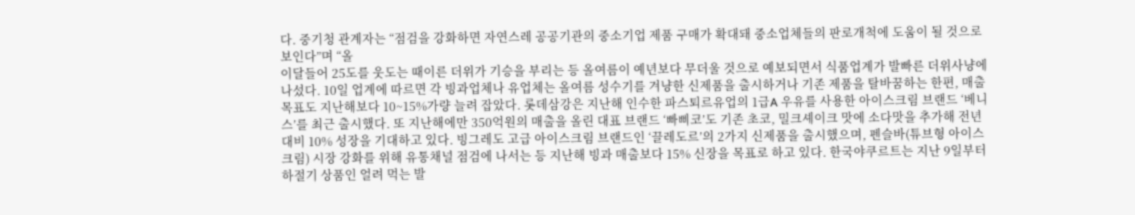다. 중기청 관계자는 “점검을 강화하면 자연스레 공공기관의 중소기업 제품 구매가 확대돼 중소업체들의 판로개척에 도움이 될 것으로 보인다”며 “올
이달들어 25도를 웃도는 때이른 더위가 기승을 부리는 등 올여름이 예년보다 무더울 것으로 예보되면서 식품업계가 발빠른 더위사냥에 나섰다. 10일 업계에 따르면 각 빙과업체나 유업체는 올여름 성수기를 겨냥한 신제품을 출시하거나 기존 제품을 탈바꿈하는 한편, 매출 목표도 지난해보다 10~15%가량 늘려 잡았다. 롯데삼강은 지난해 인수한 파스퇴르유업의 1급A 우유를 사용한 아이스크림 브랜드 ‘베니스’를 최근 출시했다. 또 지난해에만 350억원의 매출을 올린 대표 브랜드 ‘빠삐코’도 기존 초코, 밀크셰이크 맛에 소다맛을 추가해 전년 대비 10% 성장을 기대하고 있다. 빙그레도 고급 아이스크림 브랜드인 ‘끌레도르’의 2가지 신제품을 출시했으며, 펜슬바(튜브형 아이스크림) 시장 강화를 위해 유통채널 점검에 나서는 등 지난해 빙과 매출보다 15% 신장을 목표로 하고 있다. 한국야쿠르트는 지난 9일부터 하절기 상품인 얼려 먹는 발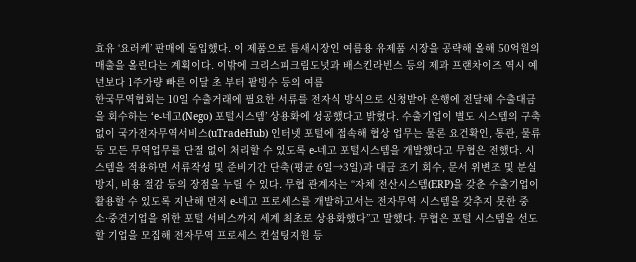효유 ‘요러케’ 판매에 돌입했다. 이 제품으로 틈새시장인 여름용 유제품 시장을 공략해 올해 50억원의 매출을 올린다는 계획이다. 이밖에 크리스피크림도넛과 배스킨라빈스 등의 제과 프랜차이즈 역시 예년보다 1주가량 빠른 이달 초 부터 팥빙수 등의 여름
한국무역협회는 10일 수출거래에 필요한 서류를 전자식 방식으로 신청받아 은행에 전달해 수출대금을 회수하는 ‘e-네고(Nego) 포털시스템’ 상용화에 성공했다고 밝혔다. 수출기업이 별도 시스템의 구축 없이 국가전자무역서비스(uTradeHub) 인터넷 포털에 접속해 협상 업무는 물론 요건확인, 통관, 물류 등 모든 무역업무를 단절 없이 처리할 수 있도록 e-네고 포털시스템을 개발했다고 무협은 전했다. 시스템을 적용하면 서류작성 및 준비기간 단축(평균 6일→3일)과 대금 조기 회수, 문서 위변조 및 분실 방지, 비용 절감 등의 장점을 누릴 수 있다. 무협 관계자는 “자체 전산시스템(ERP)을 갖춘 수출기업이 활용할 수 있도록 지난해 먼저 e-네고 프로세스를 개발하고서는 전자무역 시스템을 갖추지 못한 중소·중견기업을 위한 포털 서비스까지 세계 최초로 상용화했다”고 말했다. 무협은 포털 시스템을 선도할 기업을 모집해 전자무역 프로세스 컨설팅지원 등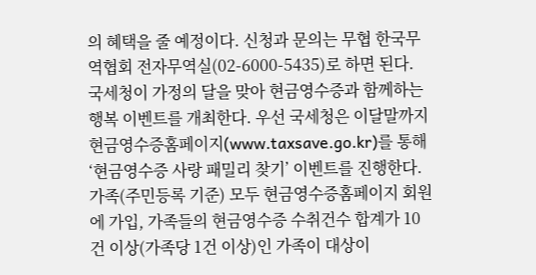의 혜택을 줄 예정이다. 신청과 문의는 무협 한국무역협회 전자무역실(02-6000-5435)로 하면 된다.
국세청이 가정의 달을 맞아 현금영수증과 함께하는 행복 이벤트를 개최한다. 우선 국세청은 이달말까지 현금영수증홈페이지(www.taxsave.go.kr)를 통해 ‘현금영수증 사랑 패밀리 찾기’ 이벤트를 진행한다. 가족(주민등록 기준) 모두 현금영수증홈페이지 회원에 가입, 가족들의 현금영수증 수취건수 합계가 10건 이상(가족당 1건 이상)인 가족이 대상이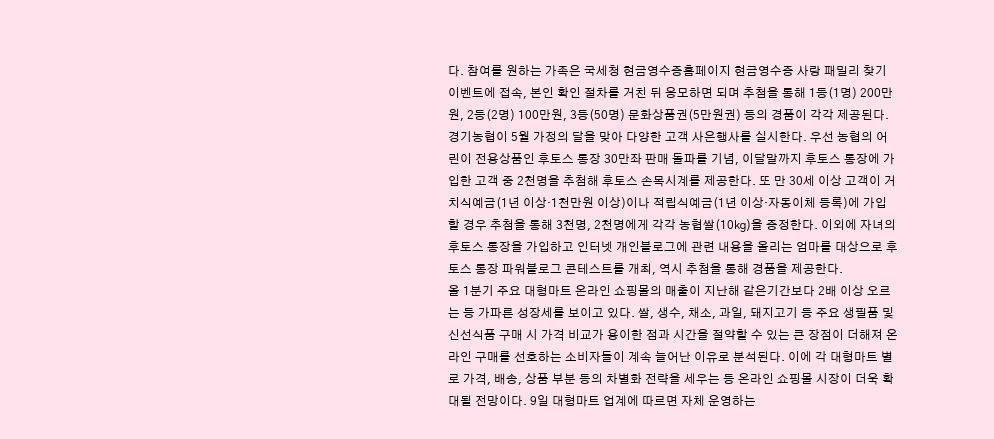다. 참여를 원하는 가족은 국세청 현금영수증홈페이지 현금영수증 사랑 패밀리 찾기 이벤트에 접속, 본인 확인 절차를 거친 뒤 응모하면 되며 추첨을 통해 1등(1명) 200만원, 2등(2명) 100만원, 3등(50명) 문화상품권(5만원권) 등의 경품이 각각 제공된다.
경기농협이 5월 가정의 달을 맞아 다양한 고객 사은행사를 실시한다. 우선 농협의 어린이 전용상품인 후토스 통장 30만좌 판매 돌파를 기념, 이달말까지 후토스 통장에 가입한 고객 중 2천명을 추첨해 후토스 손목시계를 제공한다. 또 만 30세 이상 고객이 거치식예금(1년 이상·1천만원 이상)이나 적립식예금(1년 이상·자동이체 등록)에 가입할 경우 추첨을 통해 3천명, 2천명에게 각각 농협쌀(10㎏)을 증정한다. 이외에 자녀의 후토스 통장을 가입하고 인터넷 개인블로그에 관련 내용을 올리는 엄마를 대상으로 후토스 통장 파워블로그 콘테스트를 개최, 역시 추첨을 통해 경품을 제공한다.
올 1분기 주요 대형마트 온라인 쇼핑몰의 매출이 지난해 같은기간보다 2배 이상 오르는 등 가파른 성장세를 보이고 있다. 쌀, 생수, 채소, 과일, 돼지고기 등 주요 생필품 및 신선식품 구매 시 가격 비교가 용이한 점과 시간을 절약할 수 있는 큰 장점이 더해져 온라인 구매를 선호하는 소비자들이 계속 늘어난 이유로 분석된다. 이에 각 대형마트 별로 가격, 배송, 상품 부분 등의 차별화 전략을 세우는 등 온라인 쇼핑몰 시장이 더욱 확대될 전망이다. 9일 대형마트 업계에 따르면 자체 운영하는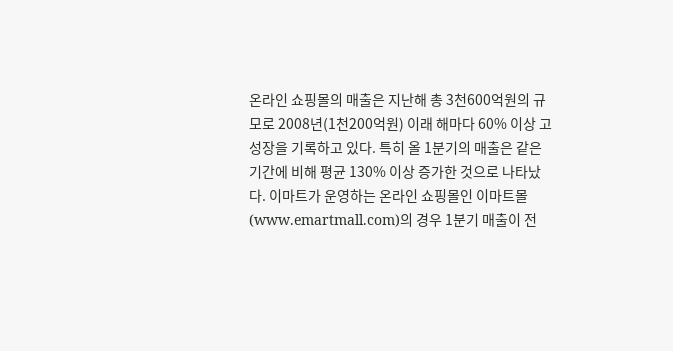온라인 쇼핑몰의 매출은 지난해 총 3천600억원의 규모로 2008년(1천200억원) 이래 해마다 60% 이상 고성장을 기록하고 있다. 특히 올 1분기의 매출은 같은 기간에 비해 평균 130% 이상 증가한 것으로 나타났다. 이마트가 운영하는 온라인 쇼핑몰인 이마트몰(www.emartmall.com)의 경우 1분기 매출이 전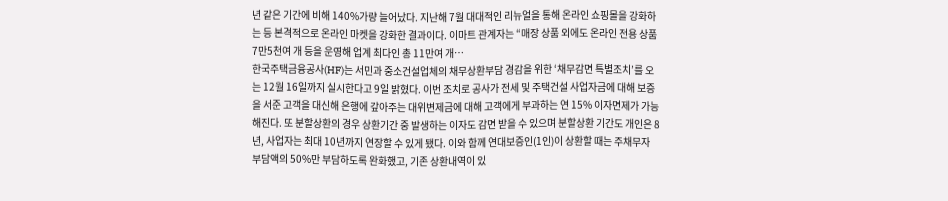년 같은 기간에 비해 140%가량 늘어났다. 지난해 7월 대대적인 리뉴얼을 통해 온라인 쇼핑몰을 강화하는 등 본격적으로 온라인 마켓을 강화한 결과이다. 이마트 관계자는 “매장 상품 외에도 온라인 전용 상품 7만5천여 개 등을 운영해 업계 최다인 총 11만여 개…
한국주택금융공사(HF)는 서민과 중소건설업체의 채무상환부담 경감을 위한 ‘채무감면 특별조치’를 오는 12월 16일까지 실시한다고 9일 밝혔다. 이번 조치로 공사가 전세 및 주택건설 사업자금에 대해 보증을 서준 고객을 대신해 은행에 갚아주는 대위변제금에 대해 고객에게 부과하는 연 15% 이자면제가 가능해진다. 또 분할상환의 경우 상환기간 중 발생하는 이자도 감면 받을 수 있으며 분할상환 기간도 개인은 8년, 사업자는 최대 10년까지 연장할 수 있게 됐다. 이와 함께 연대보증인(1인)이 상환할 때는 주채무자 부담액의 50%만 부담하도록 완화했고, 기존 상환내역이 있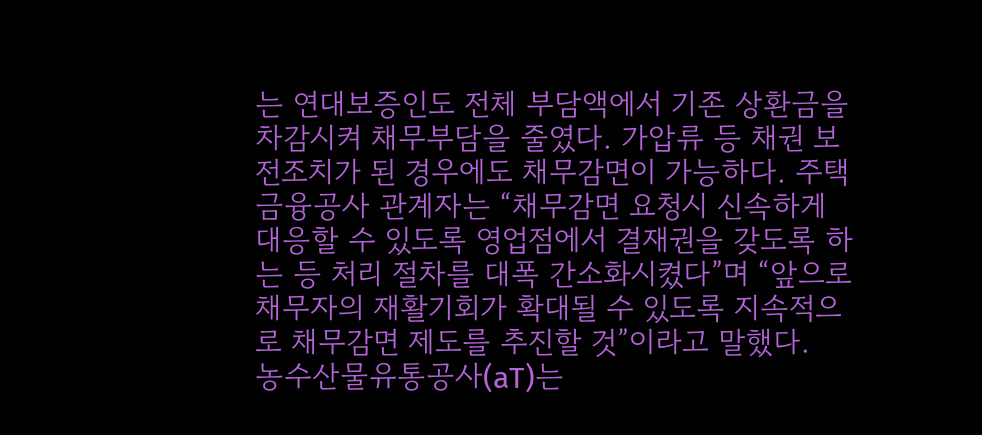는 연대보증인도 전체 부담액에서 기존 상환금을 차감시켜 채무부담을 줄였다. 가압류 등 채권 보전조치가 된 경우에도 채무감면이 가능하다. 주택금융공사 관계자는 “채무감면 요청시 신속하게 대응할 수 있도록 영업점에서 결재권을 갖도록 하는 등 처리 절차를 대폭 간소화시켰다”며 “앞으로 채무자의 재활기회가 확대될 수 있도록 지속적으로 채무감면 제도를 추진할 것”이라고 말했다.
농수산물유통공사(aT)는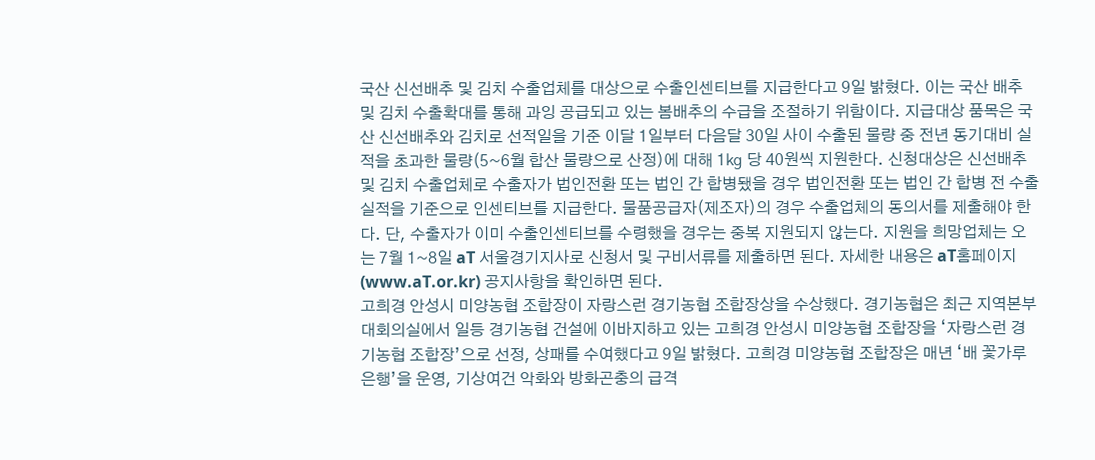국산 신선배추 및 김치 수출업체를 대상으로 수출인센티브를 지급한다고 9일 밝혔다. 이는 국산 배추 및 김치 수출확대를 통해 과잉 공급되고 있는 봄배추의 수급을 조절하기 위함이다. 지급대상 품목은 국산 신선배추와 김치로 선적일을 기준 이달 1일부터 다음달 30일 사이 수출된 물량 중 전년 동기대비 실적을 초과한 물량(5~6월 합산 물량으로 산정)에 대해 1㎏ 당 40원씩 지원한다. 신청대상은 신선배추 및 김치 수출업체로 수출자가 법인전환 또는 법인 간 합병됐을 경우 법인전환 또는 법인 간 합병 전 수출실적을 기준으로 인센티브를 지급한다. 물품공급자(제조자)의 경우 수출업체의 동의서를 제출해야 한다. 단, 수출자가 이미 수출인센티브를 수령했을 경우는 중복 지원되지 않는다. 지원을 희망업체는 오는 7월 1~8일 aT 서울경기지사로 신청서 및 구비서류를 제출하면 된다. 자세한 내용은 aT홈페이지(www.aT.or.kr) 공지사항을 확인하면 된다.
고희경 안성시 미양농협 조합장이 자랑스런 경기농협 조합장상을 수상했다. 경기농협은 최근 지역본부 대회의실에서 일등 경기농협 건설에 이바지하고 있는 고희경 안성시 미양농협 조합장을 ‘자랑스런 경기농협 조합장’으로 선정, 상패를 수여했다고 9일 밝혔다. 고희경 미양농협 조합장은 매년 ‘배 꽃가루은행’을 운영, 기상여건 악화와 방화곤충의 급격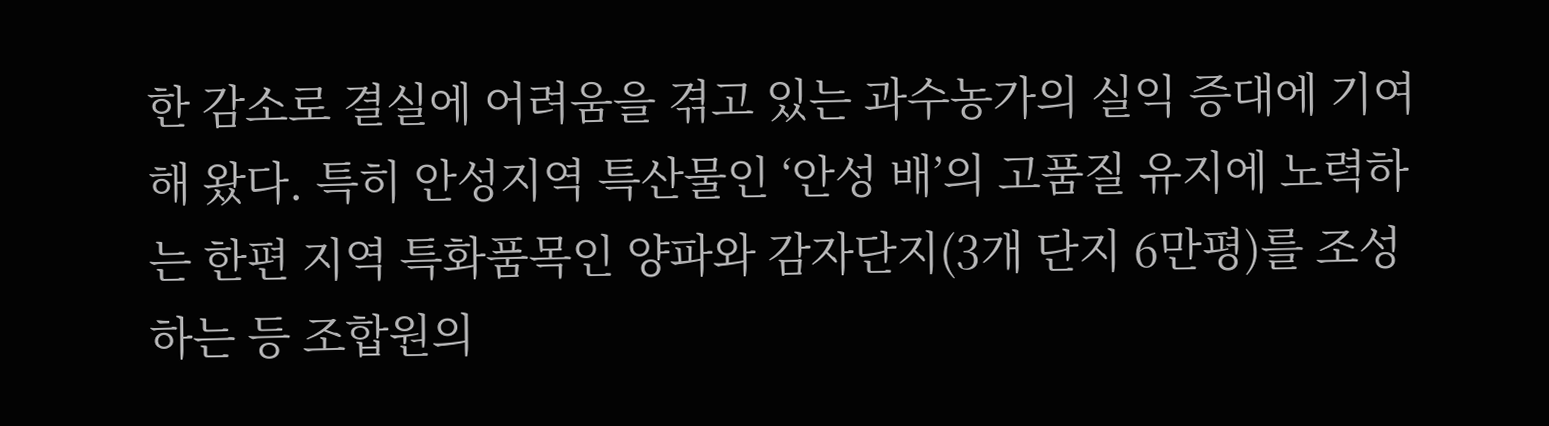한 감소로 결실에 어려움을 겪고 있는 과수농가의 실익 증대에 기여해 왔다. 특히 안성지역 특산물인 ‘안성 배’의 고품질 유지에 노력하는 한편 지역 특화품목인 양파와 감자단지(3개 단지 6만평)를 조성하는 등 조합원의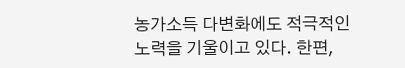농가소득 다변화에도 적극적인 노력을 기울이고 있다. 한편,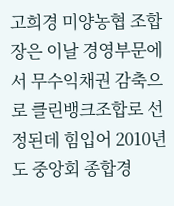고희경 미양농협 조합장은 이날 경영부문에서 무수익채권 감축으로 클린뱅크조합로 선정된데 힘입어 2010년도 중앙회 종합경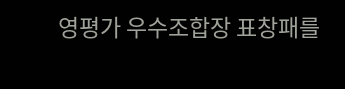영평가 우수조합장 표창패를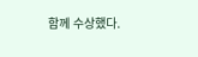함께 수상했다.